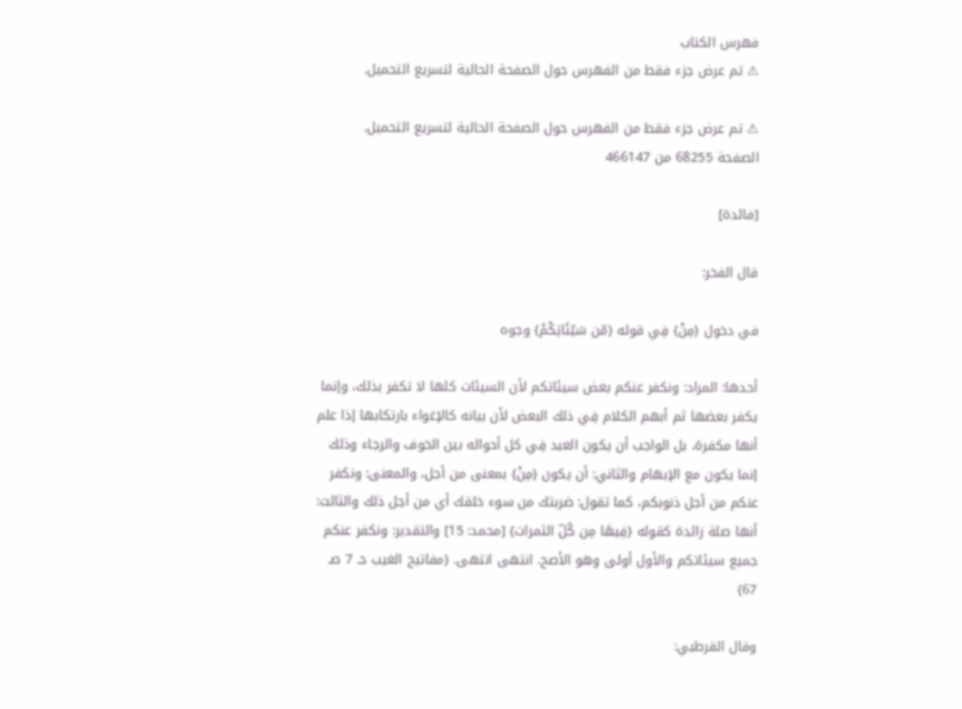فهرس الكتاب
⚠ تم عرض جزء فقط من الفهرس حول الصفحة الحالية لتسريع التحميل.

⚠ تم عرض جزء فقط من الفهرس حول الصفحة الحالية لتسريع التحميل.
الصفحة 68255 من 466147

[فائدة]

قال الفخر:

في دخول {مِنْ} فِي قوله {مّن سَيّئَاتِكُمْ} وجوه

أحدها: المراد: ونكفر عنكم بعض سيئاتكم لأن السيئات كلها لا تكفر بذلك، وإنما يكفر بعضها ثم أبهم الكلام فِي ذلك البعض لأن بيانه كالإغواء بارتكابها إذا علم أنها مكفرة، بل الواجب أن يكون العبد فِي كل أحواله بين الخوف والرجاء وذلك إنما يكون مع الإبهام والثاني: أن يكون {مِنْ} بمعنى من أجل، والمعنى: ونكفر عنكم من أجل ذنوبكم، كما تقول: ضربتك من سوء خلقك أي من أجل ذلك والثالث: أنها صلة زائدة كقوله {فِيهَا مِن كُلّ الثمرات} [محمد: 15] والتقدير: ونكفر عنكم جميع سيئاتكم والأول أولى وهو الأصح. انتهى انتهى. {مفاتيح الغيب حـ 7 صـ 67}

وقال القرطبي: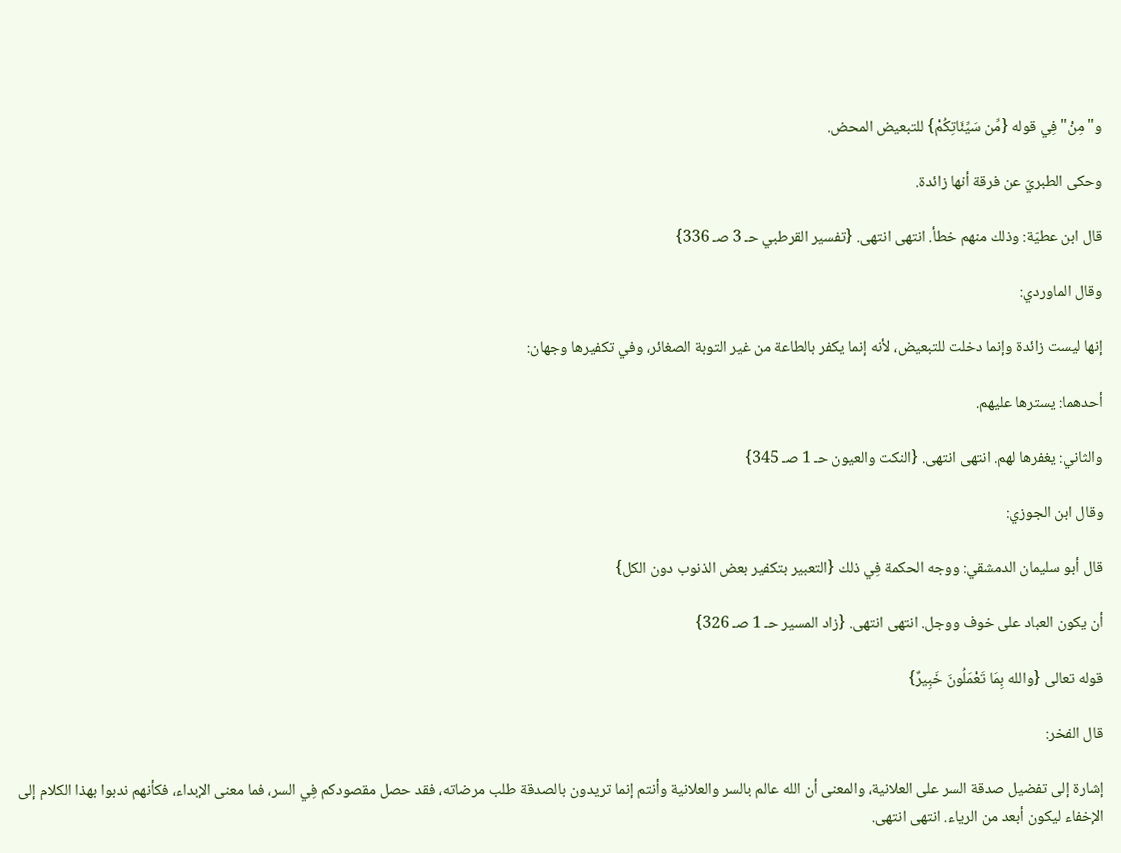و"مِنْ"فِي قوله {مِّن سَيِّئَاتِكُمْ} للتبعيض المحض.

وحكى الطبريّ عن فرقة أنها زائدة.

قال ابن عطيّة: وذلك منهم خطأ. انتهى انتهى. {تفسير القرطبي حـ 3 صـ 336}

وقال الماوردي:

إنها ليست زائدة وإنما دخلت للتبعيض، لأنه إنما يكفر بالطاعة من غير التوبة الصغائر، وفي تكفيرها وجهان:

أحدهما: يسترها عليهم.

والثاني: يغفرها لهم. انتهى انتهى. {النكت والعيون حـ 1 صـ 345}

وقال ابن الجوزي:

قال أبو سليمان الدمشقي: ووجه الحكمة فِي ذلك {التعبير بتكفير بعض الذنوب دون الكل}

أن يكون العباد على خوف ووجل. انتهى انتهى. {زاد المسير حـ 1 صـ 326}

قوله تعالى {والله بِمَا تَعْمَلُونَ خَبِيرٌ}

قال الفخر:

إشارة إلى تفضيل صدقة السر على العلانية، والمعنى أن الله عالم بالسر والعلانية وأنتم إنما تريدون بالصدقة طلب مرضاته، فقد حصل مقصودكم فِي السر، فما معنى الإبداء، فكأنهم ندبوا بهذا الكلام إلى الإخفاء ليكون أبعد من الرياء. انتهى انتهى.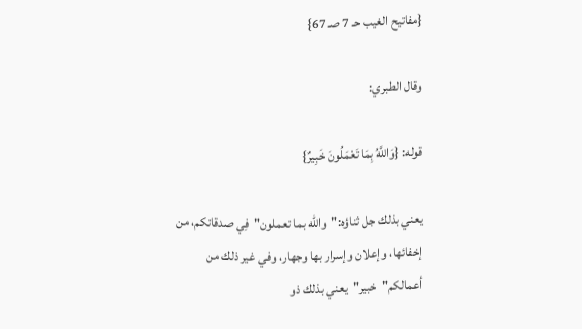{مفاتيح الغيب حـ 7 صـ 67}

وقال الطبري:

قوله: {وَاللَّهُ بِمَا تَعْمَلُونَ خَبِيرٌ}

يعني بذلك جل ثناؤه:"والله بما تعملون"فِي صدقاتكم، من إخفائها، وإعلان وإسرار بها وجهار، وفي غير ذلك من أعمالكم"خبير"يعني بذلك ذو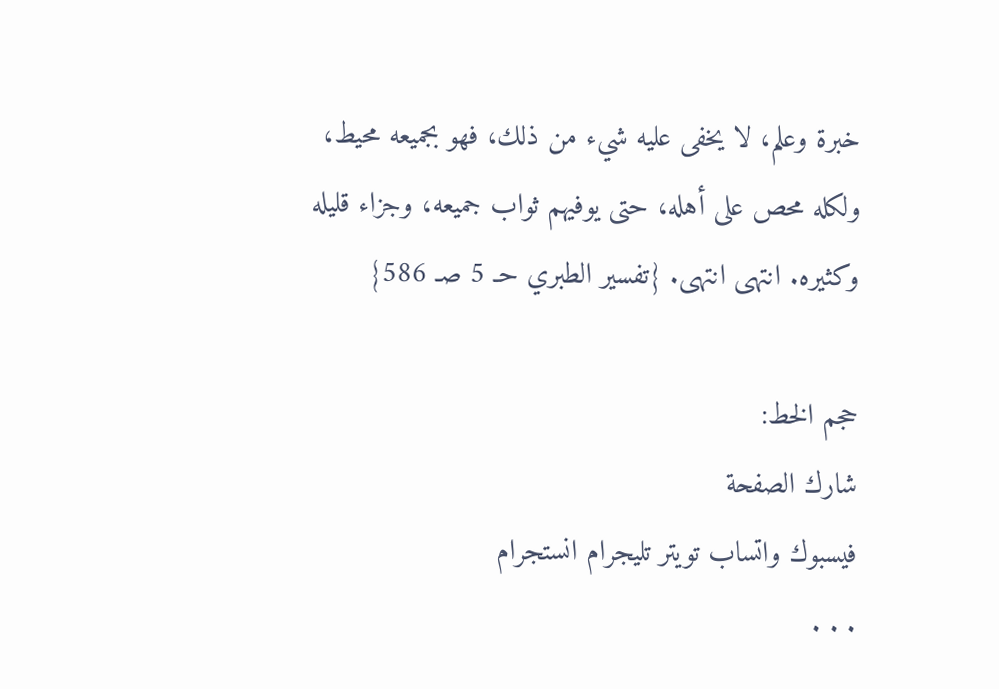خبرة وعلم، لا يخفى عليه شيء من ذلك، فهو بجميعه محيط، ولكله محص على أهله، حتى يوفيهم ثواب جميعه، وجزاء قليله وكثيره. انتهى انتهى. {تفسير الطبري حـ 5 صـ 586}

حجم الخط:
شارك الصفحة
فيسبوك واتساب تويتر تليجرام انستجرام
. . .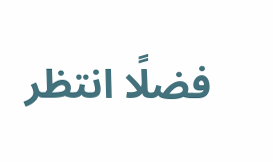فضلًا انتظر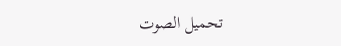تحميل الصوت